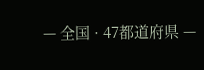— 全国 · 47都道府県 —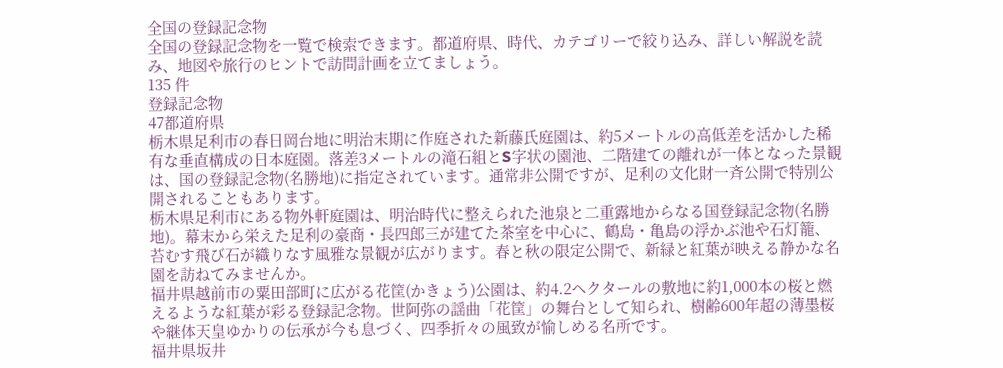全国の登録記念物
全国の登録記念物を一覧で検索できます。都道府県、時代、カテゴリーで絞り込み、詳しい解説を読み、地図や旅行のヒントで訪問計画を立てましょう。
135 件
登録記念物
47都道府県
栃木県足利市の春日岡台地に明治末期に作庭された新藤氏庭園は、約5メートルの高低差を活かした稀有な垂直構成の日本庭園。落差3メートルの滝石組とS字状の園池、二階建ての離れが一体となった景観は、国の登録記念物(名勝地)に指定されています。通常非公開ですが、足利の文化財一斉公開で特別公開されることもあります。
栃木県足利市にある物外軒庭園は、明治時代に整えられた池泉と二重露地からなる国登録記念物(名勝地)。幕末から栄えた足利の豪商・長四郎三が建てた茶室を中心に、鶴島・亀島の浮かぶ池や石灯籠、苔むす飛び石が織りなす風雅な景観が広がります。春と秋の限定公開で、新緑と紅葉が映える静かな名園を訪ねてみませんか。
福井県越前市の粟田部町に広がる花筐(かきょう)公園は、約4.2ヘクタールの敷地に約1,000本の桜と燃えるような紅葉が彩る登録記念物。世阿弥の謡曲「花筐」の舞台として知られ、樹齢600年超の薄墨桜や継体天皇ゆかりの伝承が今も息づく、四季折々の風致が愉しめる名所です。
福井県坂井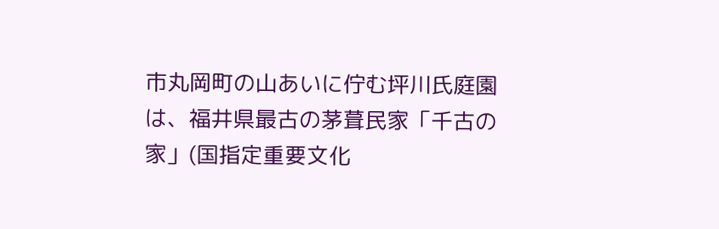市丸岡町の山あいに佇む坪川氏庭園は、福井県最古の茅葺民家「千古の家」(国指定重要文化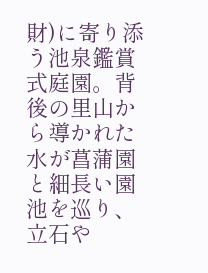財)に寄り添う池泉鑑賞式庭園。背後の里山から導かれた水が菖蒲園と細長い園池を巡り、立石や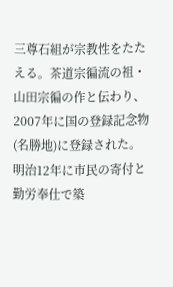三尊石組が宗教性をたたえる。茶道宗徧流の祖・山田宗徧の作と伝わり、2007年に国の登録記念物(名勝地)に登録された。
明治12年に市民の寄付と勤労奉仕で築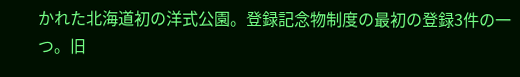かれた北海道初の洋式公園。登録記念物制度の最初の登録3件の一つ。旧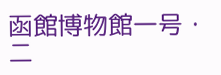函館博物館一号・二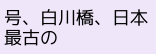号、白川橋、日本最古の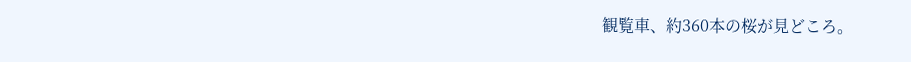観覧車、約360本の桜が見どころ。